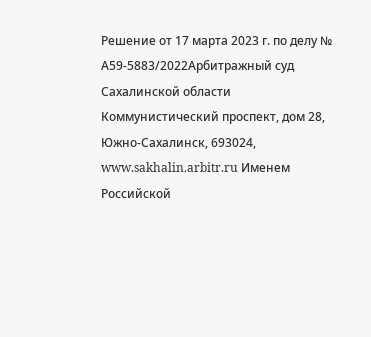Решение от 17 марта 2023 г. по делу № А59-5883/2022Арбитражный суд Сахалинской области Коммунистический проспект, дом 28, Южно-Сахалинск, 693024, www.sakhalin.arbitr.ru Именем Российской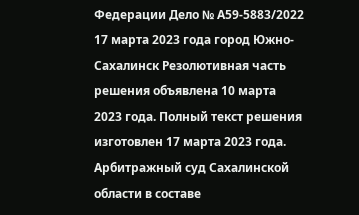Федерации Дело № А59-5883/2022 17 марта 2023 года город Южно-Сахалинск Резолютивная часть решения объявлена 10 марта 2023 года. Полный текст решения изготовлен 17 марта 2023 года. Арбитражный суд Сахалинской области в составе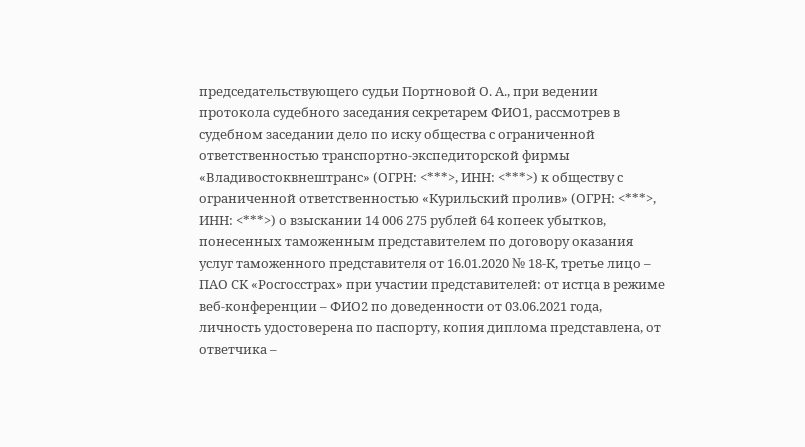председательствующего судьи Портновой О. А., при ведении протокола судебного заседания секретарем ФИО1, рассмотрев в судебном заседании дело по иску общества с ограниченной ответственностью транспортно-экспедиторской фирмы «Владивостоквнештранс» (ОГРН: <***>, ИНН: <***>) к обществу с ограниченной ответственностью «Курильский пролив» (ОГРН: <***>, ИНН: <***>) о взыскании 14 006 275 рублей 64 копеек убытков, понесенных таможенным представителем по договору оказания услуг таможенного представителя от 16.01.2020 № 18-К, третье лицо – ПАО СК «Росгосстрах» при участии представителей: от истца в режиме веб-конференции – ФИО2 по доведенности от 03.06.2021 года, личность удостоверена по паспорту, копия диплома представлена, от ответчика –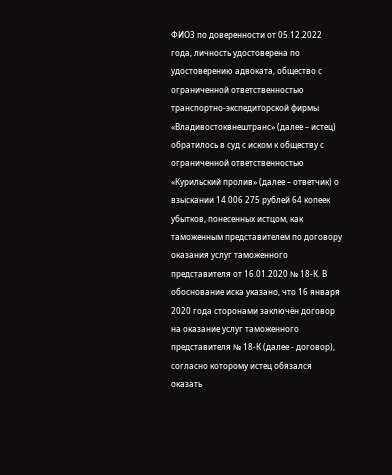ФИО3 по доверенности от 05.12.2022 года, личность удостоверена по удостоверению адвоката, общество с ограниченной ответственностью транспортно-экспедиторской фирмы «Владивостоквнештранс» (далее – истец) обратилось в суд с иском к обществу с ограниченной ответственностью «Курильский пролив» (далее – ответчик) о взыскании 14 006 275 рублей 64 копеек убытков, понесенных истцом, как таможенным представителем по договору оказания услуг таможенного представителя от 16.01.2020 № 18-К. В обоснование иска указано, что 16 января 2020 года сторонами заключён договор на оказание услуг таможенного представителя № 18-К (далее - договор), согласно которому истец обязался оказать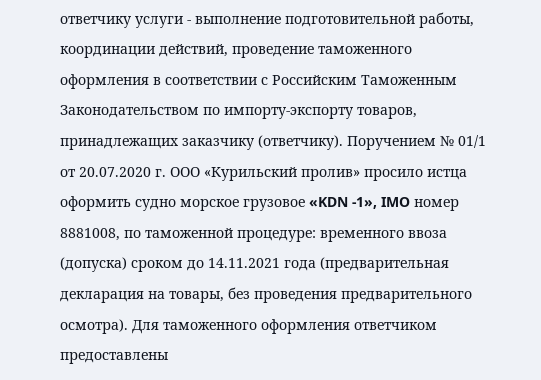ответчику услуги - выполнение подготовительной работы, координации действий, проведение таможенного оформления в соответствии с Российским Таможенным Законодательством по импорту-экспорту товаров, принадлежащих заказчику (ответчику). Поручением № 01/1 от 20.07.2020 г. ООО «Курильский пролив» просило истца оформить судно морское грузовое «KDN -1», IMO номер 8881008, по таможенной процедуре: временного ввоза (допуска) сроком до 14.11.2021 года (предварительная декларация на товары, без проведения предварительного осмотра). Для таможенного оформления ответчиком предоставлены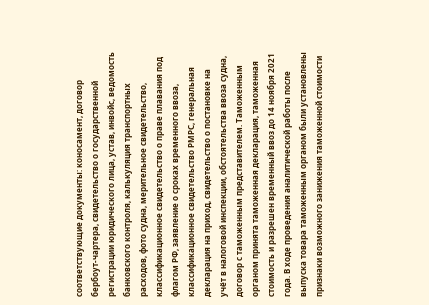соответствующие документы: коносамент, договор бербоут-чартера, свидетельство о государственной регистрации юридического лица, устав, инвойс, ведомость банковского контроля, калькуляция транспортных расходов, фото судна, мерительное свидетельство, классификационное свидетельство о праве плавания под флагом РФ, заявление о сроках временного ввоза, классификационное свидетельство РМРС, генеральная декларация на приход, свидетельство о постановке на учёт в налоговой инспекции, обстоятельства ввоза судна, договор с таможенным представителем. Таможенным органом принята таможенная декларация, таможенная стоимость и разрешен временный ввоз до 14 ноября 2021 года. В ходе проведения аналитической работы после выпуска товара таможенным органом были установлены признаки возможного занижения таможенной стоимости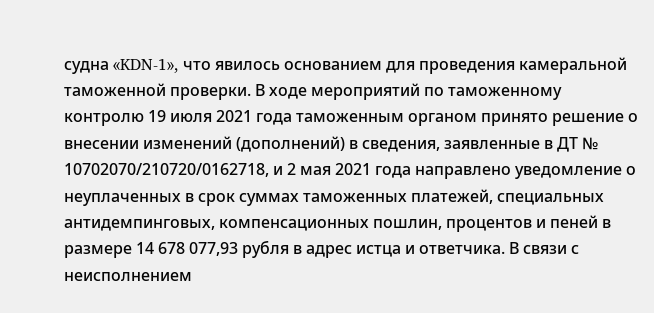судна «KDN-1», что явилось основанием для проведения камеральной таможенной проверки. В ходе мероприятий по таможенному контролю 19 июля 2021 года таможенным органом принято решение о внесении изменений (дополнений) в сведения, заявленные в ДТ № 10702070/210720/0162718, и 2 мая 2021 года направлено уведомление о неуплаченных в срок суммах таможенных платежей, специальных антидемпинговых, компенсационных пошлин, процентов и пеней в размере 14 678 077,93 рубля в адрес истца и ответчика. В связи с неисполнением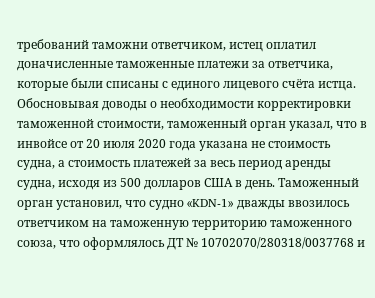требований таможни ответчиком, истец оплатил доначисленные таможенные платежи за ответчика, которые были списаны с единого лицевого счёта истца. Обосновывая доводы о необходимости корректировки таможенной стоимости, таможенный орган указал, что в инвойсе от 20 июля 2020 года указана не стоимость судна, а стоимость платежей за весь период аренды судна, исходя из 500 долларов США в день. Таможенный орган установил, что судно «KDN-1» дважды ввозилось ответчиком на таможенную территорию таможенного союза, что оформлялось ДТ № 10702070/280318/0037768 и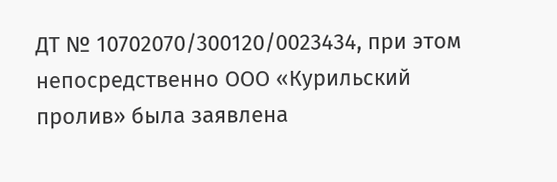ДТ № 10702070/300120/0023434, при этом непосредственно ООО «Курильский пролив» была заявлена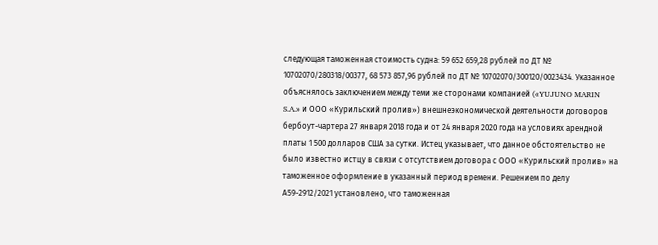следующая таможенная стоимость судна: 59 652 659,28 рублей по ДТ № 10702070/280318/00377, 68 573 857,96 рублей по ДТ № 10702070/300120/0023434. Указанное объяснялось заключением между теми же сторонами компанией («YUJUNO MARIN S.A.» и ООО «Курильский пролив») внешнеэкономической деятельности договоров бербоут-чартера 27 января 2018 года и от 24 января 2020 года на условиях арендной платы 1 500 долларов США за сутки. Истец указывает, что данное обстоятельство не было известно истцу в связи с отсутствием договора с ООО «Курильский пролив» на таможенное оформление в указанный период времени. Решением по делу А59-2912/2021 установлено, что таможенная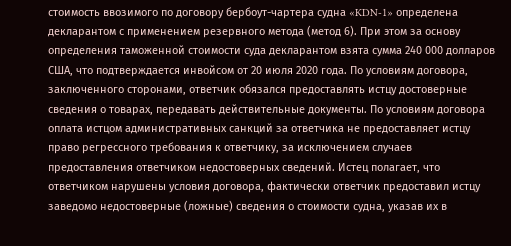стоимость ввозимого по договору бербоут-чартера судна «KDN-1» определена декларантом с применением резервного метода (метод 6). При этом за основу определения таможенной стоимости суда декларантом взята сумма 240 000 долларов США, что подтверждается инвойсом от 20 июля 2020 года. По условиям договора, заключенного сторонами, ответчик обязался предоставлять истцу достоверные сведения о товарах, передавать действительные документы. По условиям договора оплата истцом административных санкций за ответчика не предоставляет истцу право регрессного требования к ответчику, за исключением случаев предоставления ответчиком недостоверных сведений. Истец полагает, что ответчиком нарушены условия договора, фактически ответчик предоставил истцу заведомо недостоверные (ложные) сведения о стоимости судна, указав их в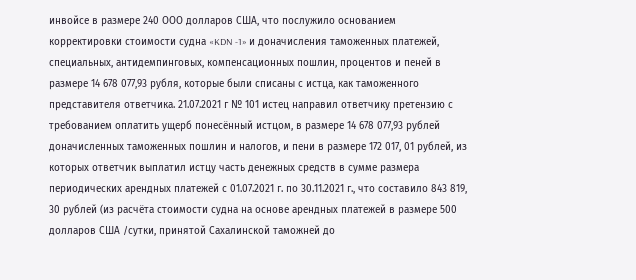инвойсе в размере 240 ООО долларов США, что послужило основанием корректировки стоимости судна «KDN -1» и доначисления таможенных платежей, специальных, антидемпинговых, компенсационных пошлин, процентов и пеней в размере 14 678 077,93 рубля, которые были списаны с истца, как таможенного представителя ответчика. 21.07.2021 г № 101 истец направил ответчику претензию с требованием оплатить ущерб понесённый истцом, в размере 14 678 077,93 рублей доначисленных таможенных пошлин и налогов, и пени в размере 172 017, 01 рублей, из которых ответчик выплатил истцу часть денежных средств в сумме размера периодических арендных платежей с 01.07.2021 г. по 30.11.2021 г., что составило 843 819, 30 рублей (из расчёта стоимости судна на основе арендных платежей в размере 500 долларов США /сутки, принятой Сахалинской таможней до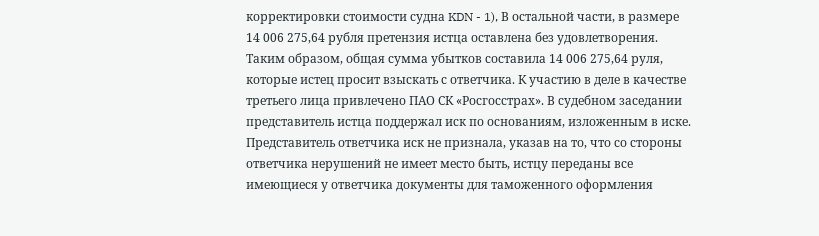корректировки стоимости судна KDN - 1), В остальной части, в размере 14 006 275,64 рубля претензия истца оставлена без удовлетворения. Таким образом, общая сумма убытков составила 14 006 275,64 руля, которые истец просит взыскать с ответчика. К участию в деле в качестве третьего лица привлечено ПАО СК «Росгосстрах». В судебном заседании представитель истца поддержал иск по основаниям, изложенным в иске. Представитель ответчика иск не признала, указав на то, что со стороны ответчика нерушений не имеет место быть, истцу переданы все имеющиеся у ответчика документы для таможенного оформления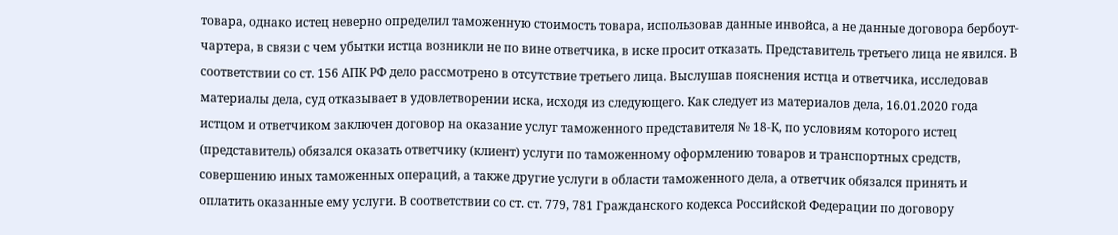товара, однако истец неверно определил таможенную стоимость товара, использовав данные инвойса, а не данные договора бербоут-чартера, в связи с чем убытки истца возникли не по вине ответчика, в иске просит отказать. Представитель третьего лица не явился. В соответствии со ст. 156 АПК РФ дело рассмотрено в отсутствие третьего лица. Выслушав пояснения истца и ответчика, исследовав материалы дела, суд отказывает в удовлетворении иска, исходя из следующего. Как следует из материалов дела, 16.01.2020 года истцом и ответчиком заключен договор на оказание услуг таможенного представителя № 18-К, по условиям которого истец (представитель) обязался оказать ответчику (клиент) услуги по таможенному оформлению товаров и транспортных средств, совершению иных таможенных операций, а также другие услуги в области таможенного дела, а ответчик обязался принять и оплатить оказанные ему услуги. В соответствии со ст. ст. 779, 781 Гражданского кодекса Российской Федерации по договору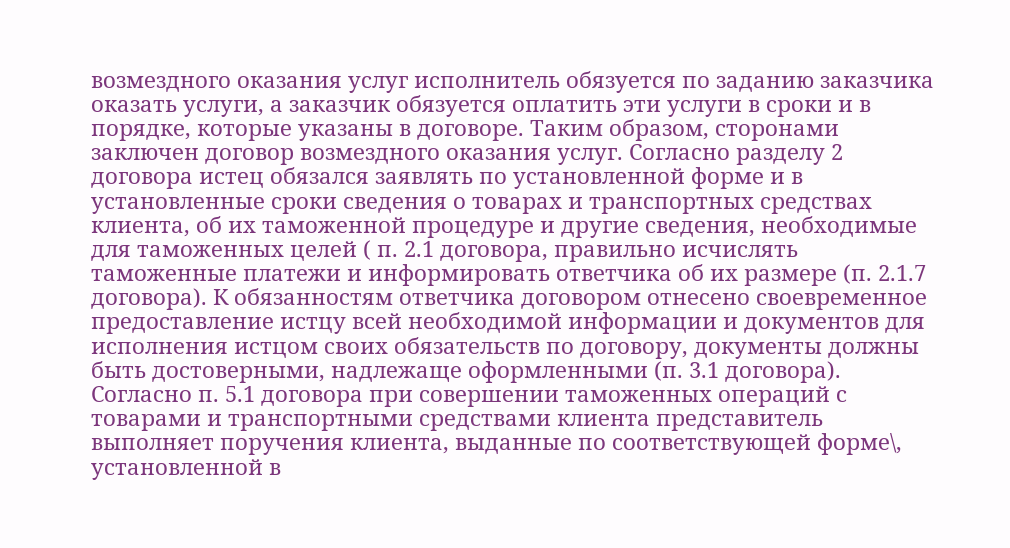возмездного оказания услуг исполнитель обязуется по заданию заказчика оказать услуги, а заказчик обязуется оплатить эти услуги в сроки и в порядке, которые указаны в договоре. Таким образом, сторонами заключен договор возмездного оказания услуг. Согласно разделу 2 договора истец обязался заявлять по установленной форме и в установленные сроки сведения о товарах и транспортных средствах клиента, об их таможенной процедуре и другие сведения, необходимые для таможенных целей ( п. 2.1 договора, правильно исчислять таможенные платежи и информировать ответчика об их размере (п. 2.1.7 договора). К обязанностям ответчика договором отнесено своевременное предоставление истцу всей необходимой информации и документов для исполнения истцом своих обязательств по договору, документы должны быть достоверными, надлежаще оформленными (п. 3.1 договора). Согласно п. 5.1 договора при совершении таможенных операций с товарами и транспортными средствами клиента представитель выполняет поручения клиента, выданные по соответствующей форме\, установленной в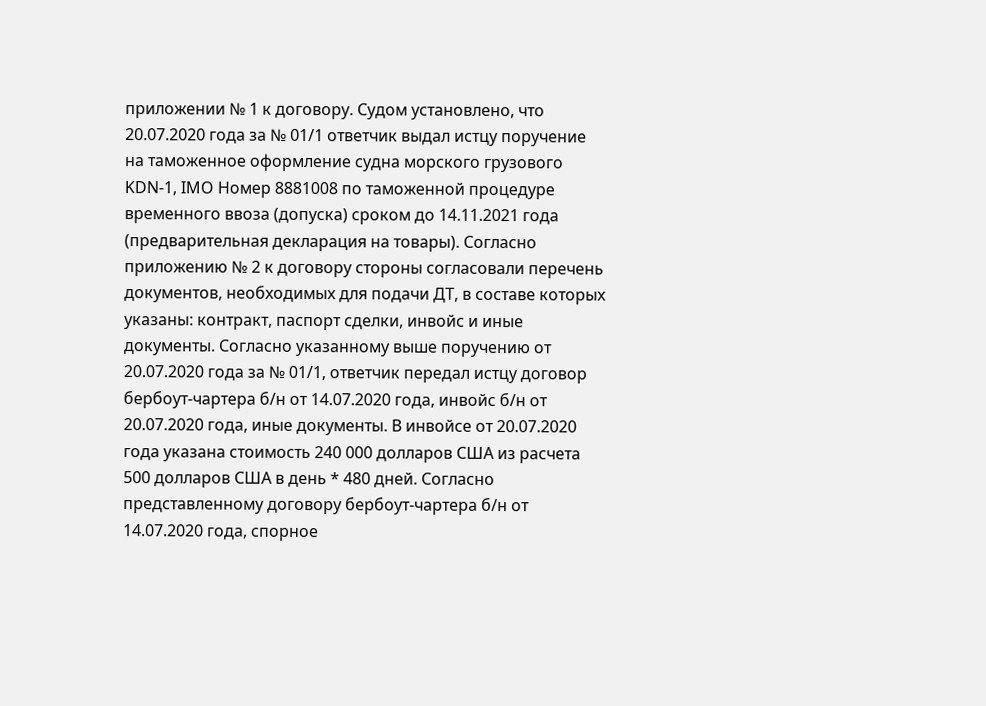приложении № 1 к договору. Судом установлено, что 20.07.2020 года за № 01/1 ответчик выдал истцу поручение на таможенное оформление судна морского грузового KDN-1, IMO Номер 8881008 по таможенной процедуре временного ввоза (допуска) сроком до 14.11.2021 года (предварительная декларация на товары). Согласно приложению № 2 к договору стороны согласовали перечень документов, необходимых для подачи ДТ, в составе которых указаны: контракт, паспорт сделки, инвойс и иные документы. Согласно указанному выше поручению от 20.07.2020 года за № 01/1, ответчик передал истцу договор бербоут-чартера б/н от 14.07.2020 года, инвойс б/н от 20.07.2020 года, иные документы. В инвойсе от 20.07.2020 года указана стоимость 240 000 долларов США из расчета 500 долларов США в день * 480 дней. Согласно представленному договору бербоут-чартера б/н от 14.07.2020 года, спорное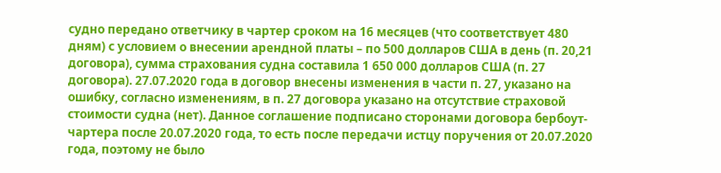судно передано ответчику в чартер сроком на 16 месяцев (что соответствует 480 дням) с условием о внесении арендной платы – по 500 долларов США в день (п. 20,21 договора), сумма страхования судна составила 1 650 000 долларов США (п. 27 договора). 27.07.2020 года в договор внесены изменения в части п. 27, указано на ошибку, согласно изменениям, в п. 27 договора указано на отсутствие страховой стоимости судна (нет). Данное соглашение подписано сторонами договора бербоут-чартера после 20.07.2020 года, то есть после передачи истцу поручения от 20.07.2020 года, поэтому не было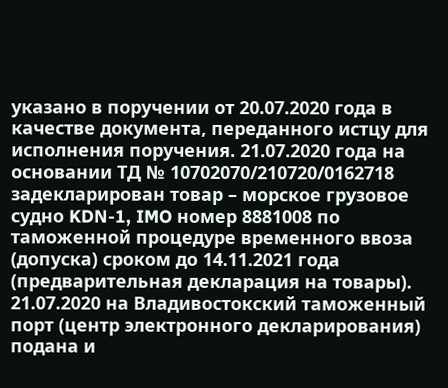указано в поручении от 20.07.2020 года в качестве документа, переданного истцу для исполнения поручения. 21.07.2020 года на основании ТД № 10702070/210720/0162718 задекларирован товар – морское грузовое судно KDN-1, IMO номер 8881008 по таможенной процедуре временного ввоза (допуска) сроком до 14.11.2021 года (предварительная декларация на товары). 21.07.2020 на Владивостокский таможенный порт (центр электронного декларирования) подана и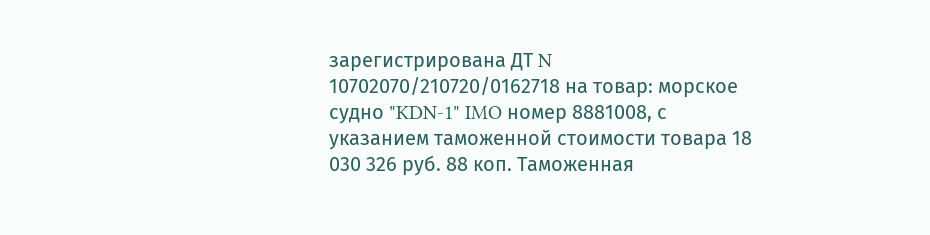зарегистрирована ДТ N 10702070/210720/0162718 на товар: морское судно "KDN-1" IMO номер 8881008, с указанием таможенной стоимости товара 18 030 326 руб. 88 коп. Таможенная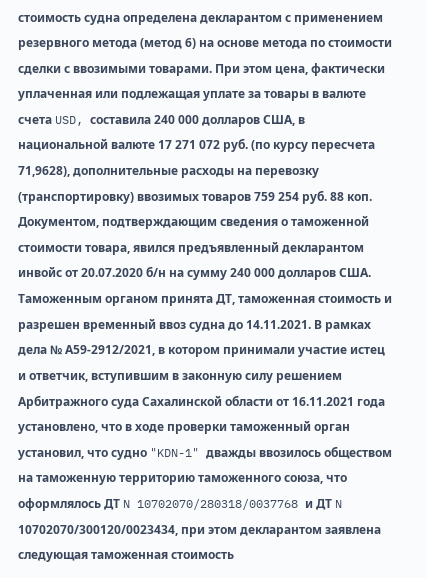стоимость судна определена декларантом с применением резервного метода (метод 6) на основе метода по стоимости сделки с ввозимыми товарами. При этом цена, фактически уплаченная или подлежащая уплате за товары в валюте счета USD, составила 240 000 долларов США, в национальной валюте 17 271 072 руб. (по курсу пересчета 71,9628), дополнительные расходы на перевозку (транспортировку) ввозимых товаров 759 254 руб. 88 коп. Документом, подтверждающим сведения о таможенной стоимости товара, явился предъявленный декларантом инвойс от 20.07.2020 б/н на сумму 240 000 долларов США. Таможенным органом принята ДТ, таможенная стоимость и разрешен временный ввоз судна до 14.11.2021. В рамках дела № А59-2912/2021, в котором принимали участие истец и ответчик, вступившим в законную силу решением Арбитражного суда Сахалинской области от 16.11.2021 года установлено, что в ходе проверки таможенный орган установил, что судно "KDN-1" дважды ввозилось обществом на таможенную территорию таможенного союза, что оформлялось ДТ N 10702070/280318/0037768 и ДТ N 10702070/300120/0023434, при этом декларантом заявлена следующая таможенная стоимость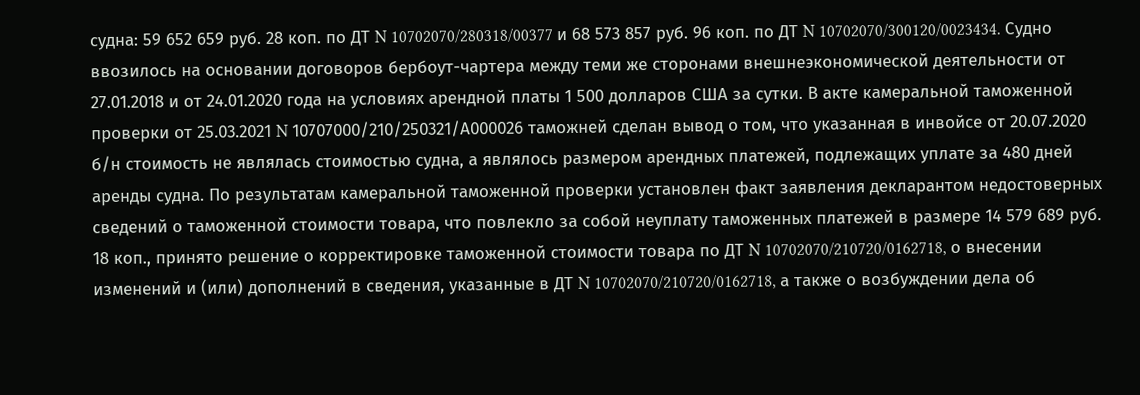судна: 59 652 659 руб. 28 коп. по ДТ N 10702070/280318/00377 и 68 573 857 руб. 96 коп. по ДТ N 10702070/300120/0023434. Судно ввозилось на основании договоров бербоут-чартера между теми же сторонами внешнеэкономической деятельности от 27.01.2018 и от 24.01.2020 года на условиях арендной платы 1 500 долларов США за сутки. В акте камеральной таможенной проверки от 25.03.2021 N 10707000/210/250321/А000026 таможней сделан вывод о том, что указанная в инвойсе от 20.07.2020 б/н стоимость не являлась стоимостью судна, а являлось размером арендных платежей, подлежащих уплате за 480 дней аренды судна. По результатам камеральной таможенной проверки установлен факт заявления декларантом недостоверных сведений о таможенной стоимости товара, что повлекло за собой неуплату таможенных платежей в размере 14 579 689 руб. 18 коп., принято решение о корректировке таможенной стоимости товара по ДТ N 10702070/210720/0162718, о внесении изменений и (или) дополнений в сведения, указанные в ДТ N 10702070/210720/0162718, а также о возбуждении дела об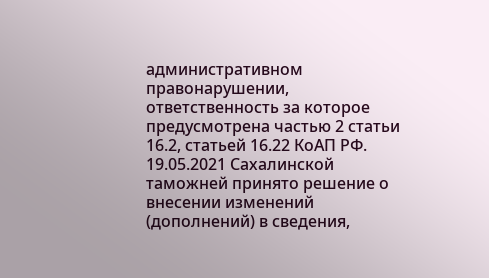административном правонарушении, ответственность за которое предусмотрена частью 2 статьи 16.2, статьей 16.22 КоАП РФ. 19.05.2021 Сахалинской таможней принято решение о внесении изменений (дополнений) в сведения,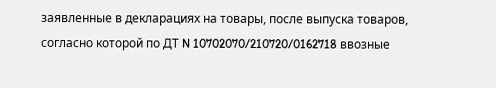заявленные в декларациях на товары, после выпуска товаров, согласно которой по ДТ N 10702070/210720/0162718 ввозные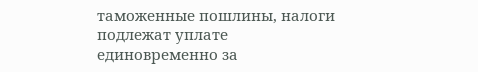таможенные пошлины, налоги подлежат уплате единовременно за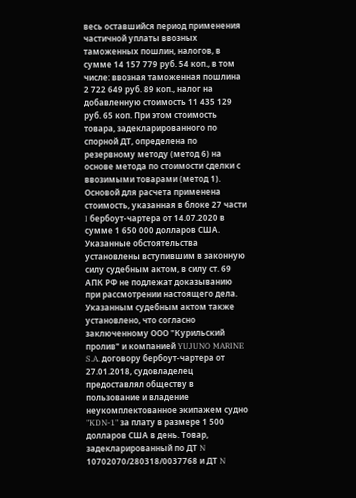весь оставшийся период применения частичной уплаты ввозных таможенных пошлин, налогов, в сумме 14 157 779 руб. 54 коп., в том числе: ввозная таможенная пошлина 2 722 649 руб. 89 коп., налог на добавленную стоимость 11 435 129 руб. 65 коп. При этом стоимость товара, задекларированного по спорной ДТ, определена по резервному методу (метод 6) на основе метода по стоимости сделки с ввозимыми товарами (метод 1). Основой для расчета применена стоимость, указанная в блоке 27 части I бербоут-чартера от 14.07.2020 в сумме 1 650 000 долларов США. Указанные обстоятельства установлены вступившим в законную силу судебным актом, в силу ст. 69 АПК РФ не подлежат доказыванию при рассмотрении настоящего дела. Указанным судебным актом также установлено, что согласно заключенному ООО "Курильский пролив" и компанией YUJUNO MARINE S.A. договору бербоут-чартера от 27.01.2018, судовладелец предоставлял обществу в пользование и владение неукомплектованное экипажем судно "KDN-1" за плату в размере 1 500 долларов США в день. Товар, задекларированный по ДТ N 10702070/280318/0037768 и ДТ N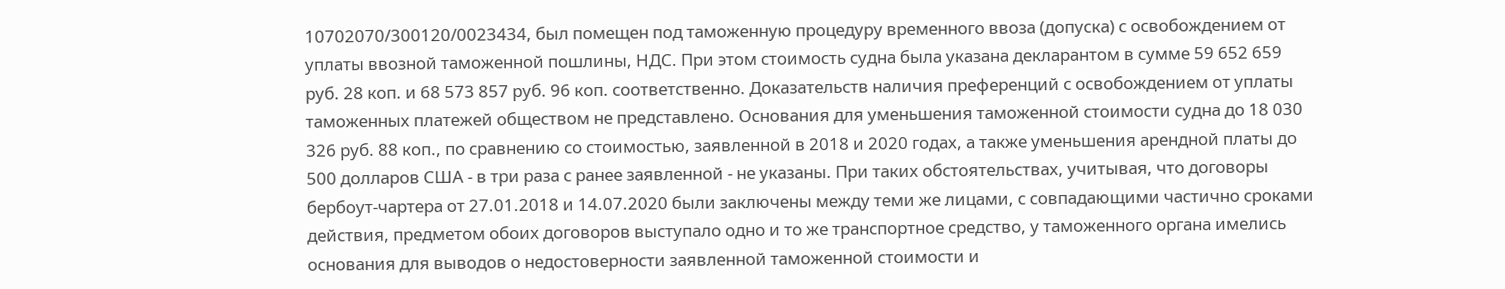10702070/300120/0023434, был помещен под таможенную процедуру временного ввоза (допуска) с освобождением от уплаты ввозной таможенной пошлины, НДС. При этом стоимость судна была указана декларантом в сумме 59 652 659 руб. 28 коп. и 68 573 857 руб. 96 коп. соответственно. Доказательств наличия преференций с освобождением от уплаты таможенных платежей обществом не представлено. Основания для уменьшения таможенной стоимости судна до 18 030 326 руб. 88 коп., по сравнению со стоимостью, заявленной в 2018 и 2020 годах, а также уменьшения арендной платы до 500 долларов США - в три раза с ранее заявленной - не указаны. При таких обстоятельствах, учитывая, что договоры бербоут-чартера от 27.01.2018 и 14.07.2020 были заключены между теми же лицами, с совпадающими частично сроками действия, предметом обоих договоров выступало одно и то же транспортное средство, у таможенного органа имелись основания для выводов о недостоверности заявленной таможенной стоимости и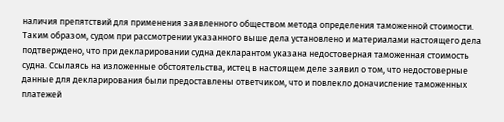наличия препятствий для применения заявленного обществом метода определения таможенной стоимости. Таким образом, судом при рассмотрении указанного выше дела установлено и материалами настоящего дела подтверждено, что при декларировании судна декларантом указана недостоверная таможенная стоимость судна. Ссылаясь на изложенные обстоятельства, истец в настоящем деле заявил о том, что недостоверные данные для декларирования были предоставлены ответчиком, что и повлекло доначисление таможенных платежей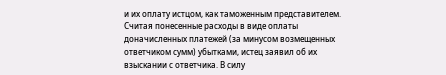и их оплату истцом, как таможенным представителем. Считая понесенные расходы в виде оплаты доначисленных платежей (за минусом возмещенных ответчиком сумм) убытками, истец заявил об их взыскании с ответчика. В силу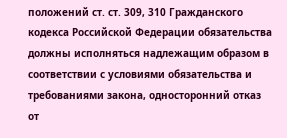положений ст. ст. 309, 310 Гражданского кодекса Российской Федерации обязательства должны исполняться надлежащим образом в соответствии с условиями обязательства и требованиями закона, односторонний отказ от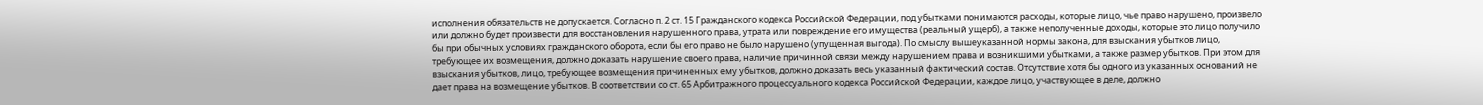исполнения обязательств не допускается. Согласно п. 2 ст. 15 Гражданского кодекса Российской Федерации, под убытками понимаются расходы, которые лицо, чье право нарушено, произвело или должно будет произвести для восстановления нарушенного права, утрата или повреждение его имущества (реальный ущерб), а также неполученные доходы, которые это лицо получило бы при обычных условиях гражданского оборота, если бы его право не было нарушено (упущенная выгода). По смыслу вышеуказанной нормы закона, для взыскания убытков лицо, требующее их возмещения, должно доказать нарушение своего права, наличие причинной связи между нарушением права и возникшими убытками, а также размер убытков. При этом для взыскания убытков, лицо, требующее возмещения причиненных ему убытков, должно доказать весь указанный фактический состав. Отсутствие хотя бы одного из указанных оснований не дает права на возмещение убытков. В соответствии со ст. 65 Арбитражного процессуального кодекса Российской Федерации, каждое лицо, участвующее в деле, должно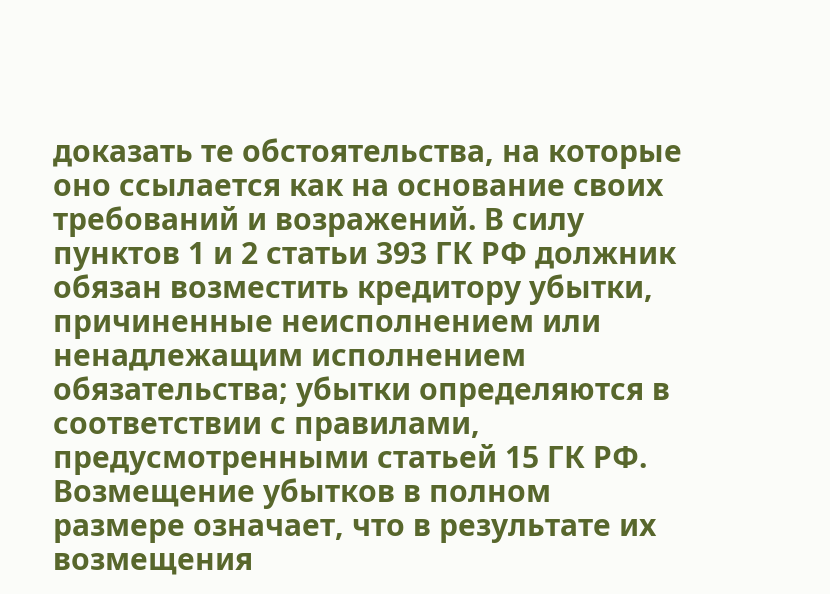доказать те обстоятельства, на которые оно ссылается как на основание своих требований и возражений. В силу пунктов 1 и 2 статьи 393 ГК РФ должник обязан возместить кредитору убытки, причиненные неисполнением или ненадлежащим исполнением обязательства; убытки определяются в соответствии с правилами, предусмотренными статьей 15 ГК РФ. Возмещение убытков в полном размере означает, что в результате их возмещения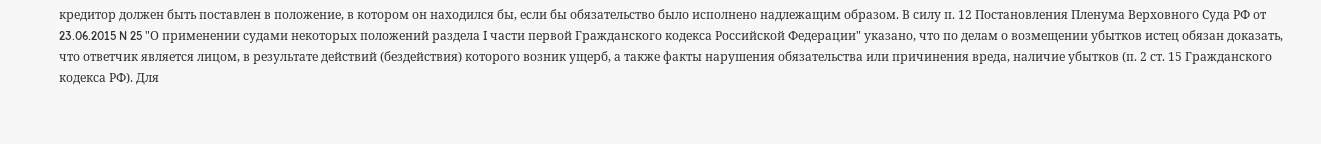кредитор должен быть поставлен в положение, в котором он находился бы, если бы обязательство было исполнено надлежащим образом. В силу п. 12 Постановления Пленума Верховного Суда РФ от 23.06.2015 N 25 "О применении судами некоторых положений раздела I части первой Гражданского кодекса Российской Федерации" указано, что по делам о возмещении убытков истец обязан доказать, что ответчик является лицом, в результате действий (бездействия) которого возник ущерб, а также факты нарушения обязательства или причинения вреда, наличие убытков (п. 2 ст. 15 Гражданского кодекса РФ). Для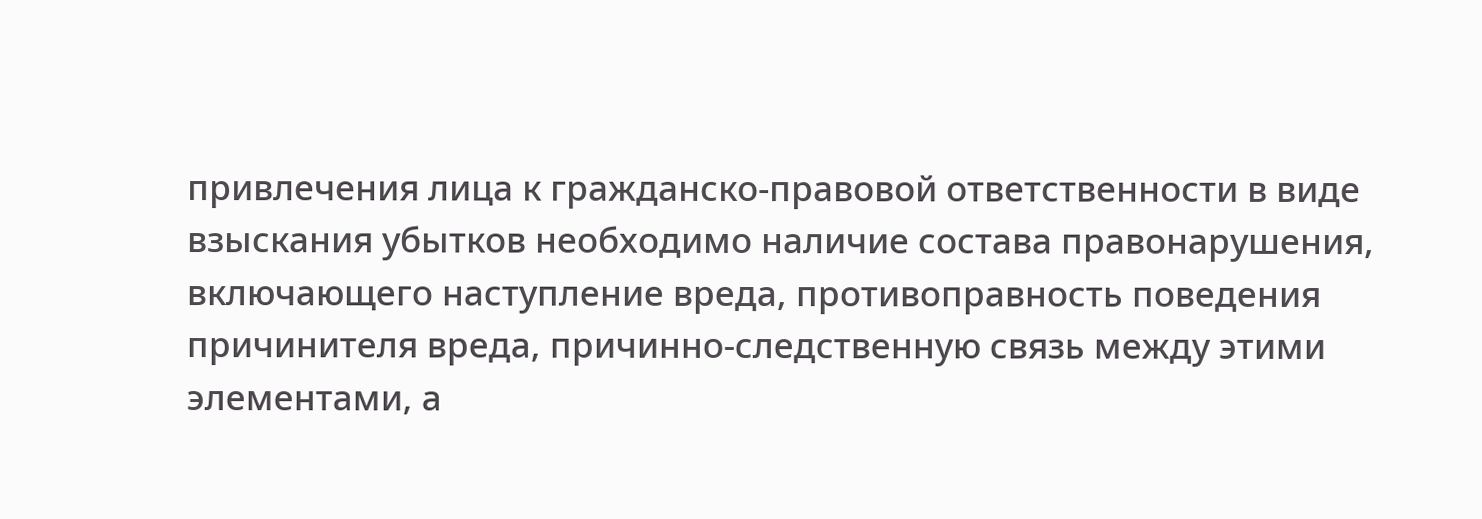привлечения лица к гражданско-правовой ответственности в виде взыскания убытков необходимо наличие состава правонарушения, включающего наступление вреда, противоправность поведения причинителя вреда, причинно-следственную связь между этими элементами, а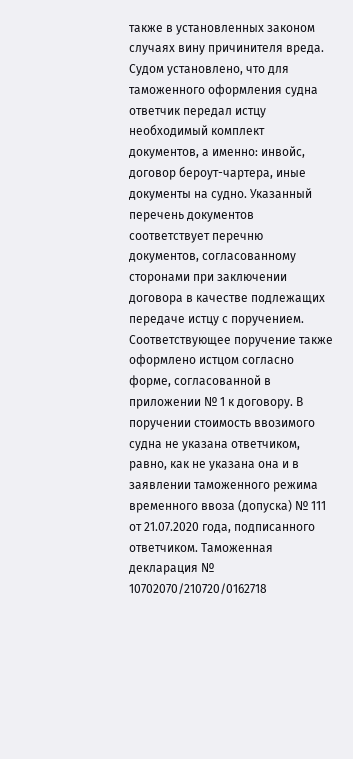также в установленных законом случаях вину причинителя вреда. Судом установлено, что для таможенного оформления судна ответчик передал истцу необходимый комплект документов, а именно: инвойс, договор бероут-чартера, иные документы на судно. Указанный перечень документов соответствует перечню документов, согласованному сторонами при заключении договора в качестве подлежащих передаче истцу с поручением. Соответствующее поручение также оформлено истцом согласно форме, согласованной в приложении № 1 к договору. В поручении стоимость ввозимого судна не указана ответчиком, равно, как не указана она и в заявлении таможенного режима временного ввоза (допуска) № 111 от 21.07.2020 года, подписанного ответчиком. Таможенная декларация № 10702070/210720/0162718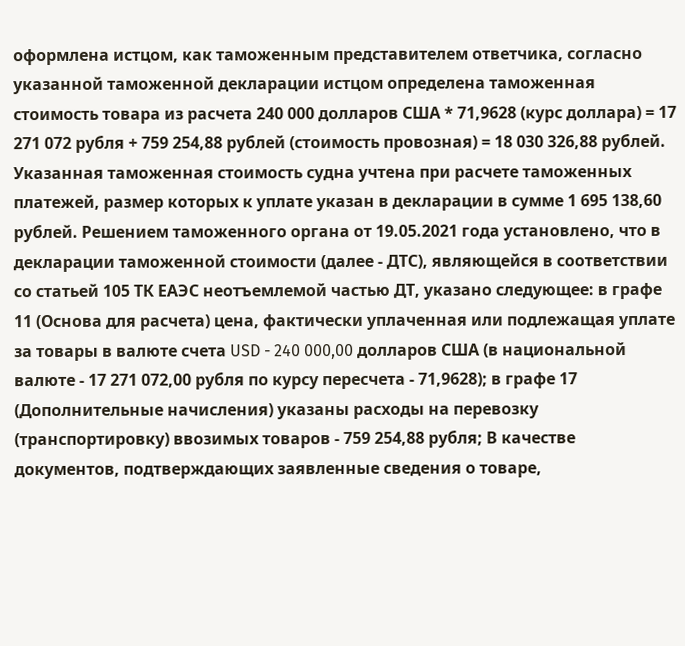оформлена истцом, как таможенным представителем ответчика, согласно указанной таможенной декларации истцом определена таможенная стоимость товара из расчета 240 000 долларов США * 71,9628 (курс доллара) = 17 271 072 рубля + 759 254,88 рублей (стоимость провозная) = 18 030 326,88 рублей. Указанная таможенная стоимость судна учтена при расчете таможенных платежей, размер которых к уплате указан в декларации в сумме 1 695 138,60 рублей. Решением таможенного органа от 19.05.2021 года установлено, что в декларации таможенной стоимости (далее - ДТС), являющейся в соответствии со статьей 105 ТК ЕАЭС неотъемлемой частью ДТ, указано следующее: в графе 11 (Основа для расчета) цена, фактически уплаченная или подлежащая уплате за товары в валюте счета USD - 240 000,00 долларов США (в национальной валюте - 17 271 072,00 рубля по курсу пересчета - 71,9628); в графе 17 (Дополнительные начисления) указаны расходы на перевозку (транспортировку) ввозимых товаров - 759 254,88 рубля; В качестве документов, подтверждающих заявленные сведения о товаре,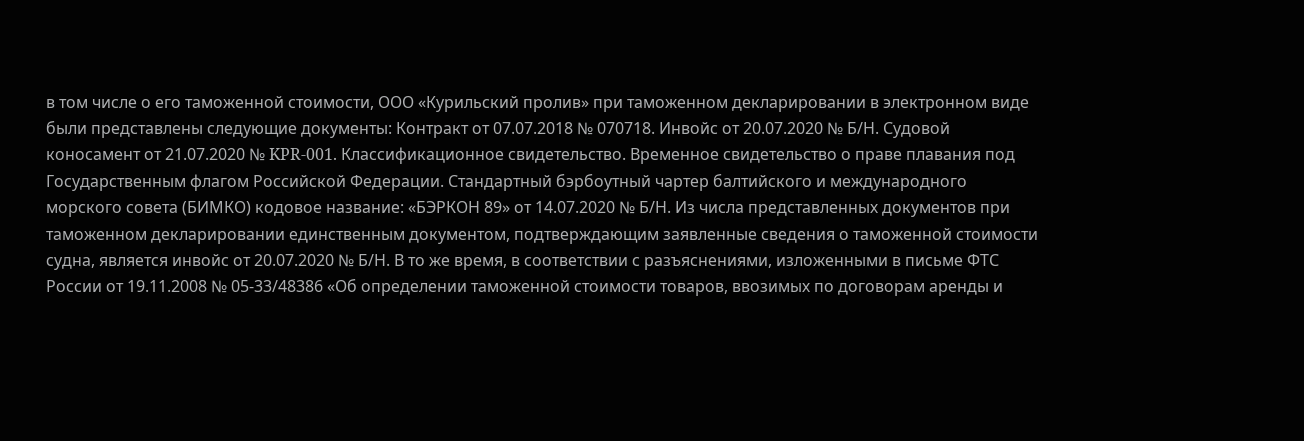в том числе о его таможенной стоимости, ООО «Курильский пролив» при таможенном декларировании в электронном виде были представлены следующие документы: Контракт от 07.07.2018 № 070718. Инвойс от 20.07.2020 № Б/Н. Судовой коносамент от 21.07.2020 № KPR-001. Классификационное свидетельство. Временное свидетельство о праве плавания под Государственным флагом Российской Федерации. Стандартный бэрбоутный чартер балтийского и международного морского совета (БИМКО) кодовое название: «БЭРКОН 89» от 14.07.2020 № Б/Н. Из числа представленных документов при таможенном декларировании единственным документом, подтверждающим заявленные сведения о таможенной стоимости судна, является инвойс от 20.07.2020 № Б/Н. В то же время, в соответствии с разъяснениями, изложенными в письме ФТС России от 19.11.2008 № 05-33/48386 «Об определении таможенной стоимости товаров, ввозимых по договорам аренды и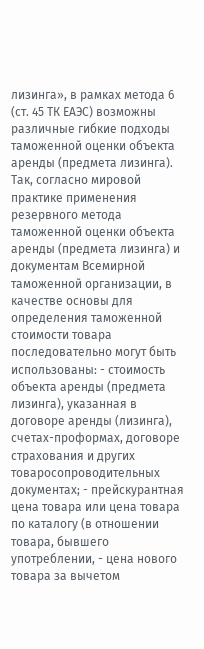лизинга», в рамках метода 6 (ст. 45 ТК ЕАЭС) возможны различные гибкие подходы таможенной оценки объекта аренды (предмета лизинга). Так, согласно мировой практике применения резервного метода таможенной оценки объекта аренды (предмета лизинга) и документам Всемирной таможенной организации, в качестве основы для определения таможенной стоимости товара последовательно могут быть использованы: - стоимость объекта аренды (предмета лизинга), указанная в договоре аренды (лизинга), счетах-проформах, договоре страхования и других товаросопроводительных документах; - прейскурантная цена товара или цена товара по каталогу (в отношении товара, бывшего употреблении, - цена нового товара за вычетом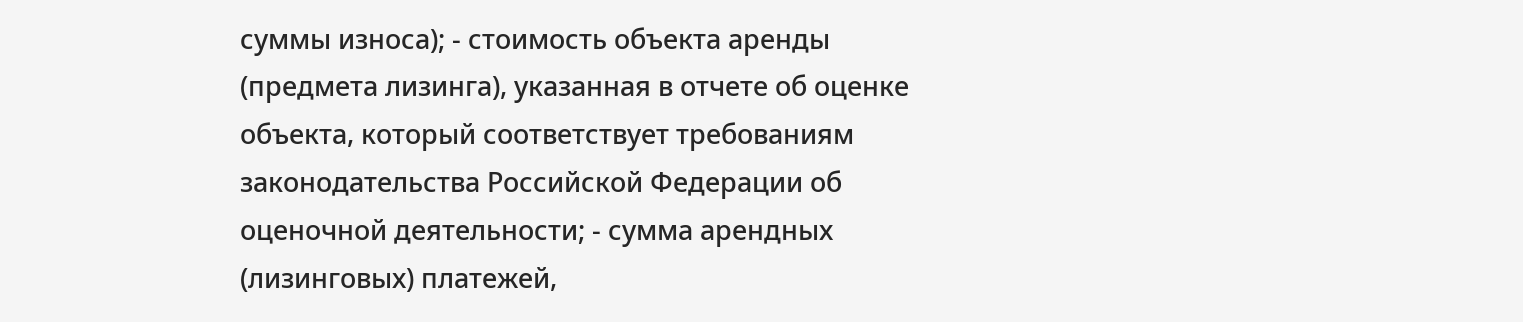суммы износа); - стоимость объекта аренды (предмета лизинга), указанная в отчете об оценке объекта, который соответствует требованиям законодательства Российской Федерации об оценочной деятельности; - сумма арендных (лизинговых) платежей,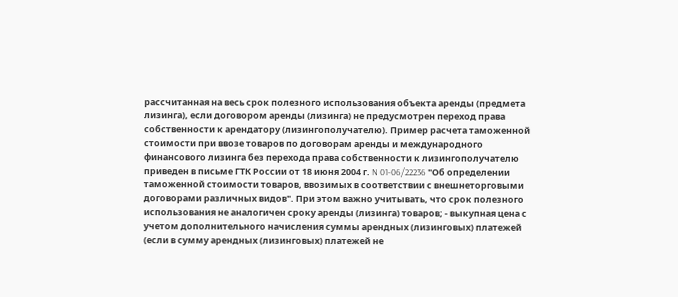рассчитанная на весь срок полезного использования объекта аренды (предмета лизинга), если договором аренды (лизинга) не предусмотрен переход права собственности к арендатору (лизингополучателю). Пример расчета таможенной стоимости при ввозе товаров по договорам аренды и международного финансового лизинга без перехода права собственности к лизингополучателю приведен в письме ГТК России от 18 июня 2004 г. N 01-06/22236 "Об определении таможенной стоимости товаров, ввозимых в соответствии с внешнеторговыми договорами различных видов". При этом важно учитывать, что срок полезного использования не аналогичен сроку аренды (лизинга) товаров; - выкупная цена с учетом дополнительного начисления суммы арендных (лизинговых) платежей (если в сумму арендных (лизинговых) платежей не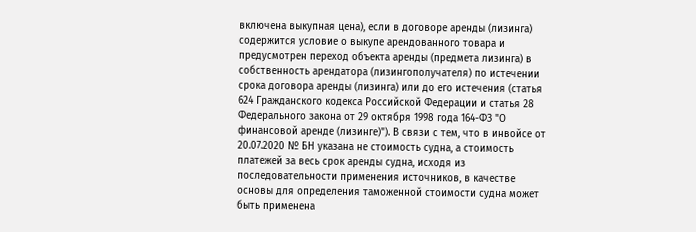включена выкупная цена), если в договоре аренды (лизинга) содержится условие о выкупе арендованного товара и предусмотрен переход объекта аренды (предмета лизинга) в собственность арендатора (лизингополучателя) по истечении срока договора аренды (лизинга) или до его истечения (статья 624 Гражданского кодекса Российской Федерации и статья 28 Федерального закона от 29 октября 1998 года 164-ФЗ "О финансовой аренде (лизинге)"). В связи с тем, что в инвойсе от 20.07.2020 № БН указана не стоимость судна, а стоимость платежей за весь срок аренды судна, исходя из последовательности применения источников, в качестве основы для определения таможенной стоимости судна может быть применена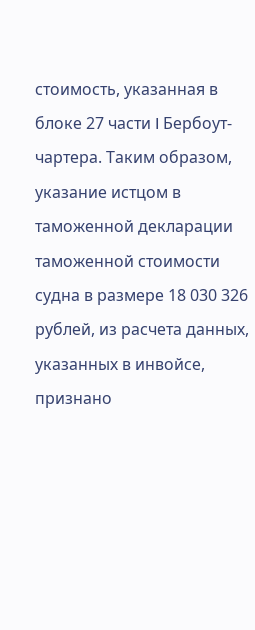стоимость, указанная в блоке 27 части I Бербоут-чартера. Таким образом, указание истцом в таможенной декларации таможенной стоимости судна в размере 18 030 326 рублей, из расчета данных, указанных в инвойсе, признано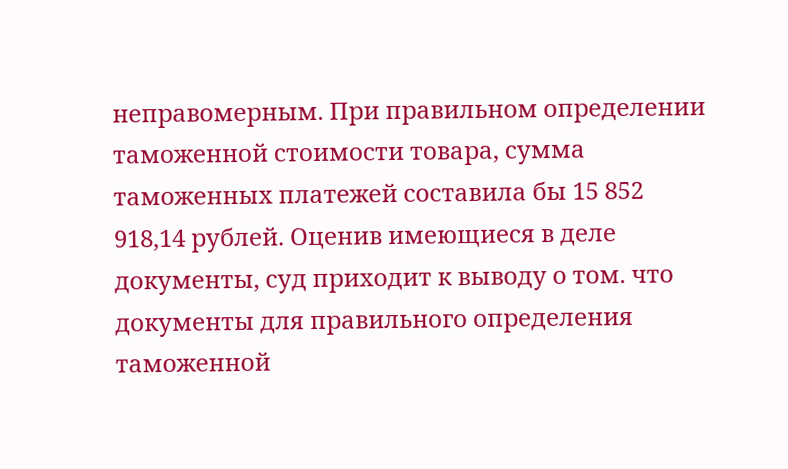неправомерным. При правильном определении таможенной стоимости товара, сумма таможенных платежей составила бы 15 852 918,14 рублей. Оценив имеющиеся в деле документы, суд приходит к выводу о том. что документы для правильного определения таможенной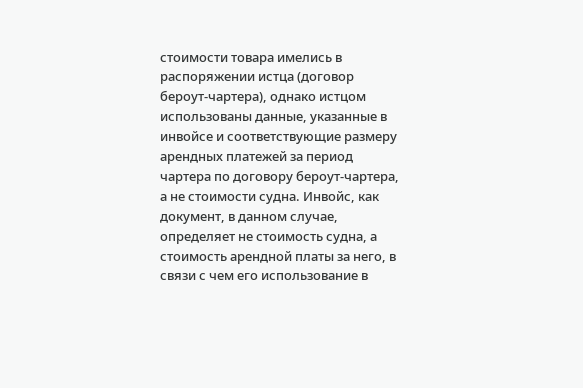стоимости товара имелись в распоряжении истца (договор бероут-чартера), однако истцом использованы данные, указанные в инвойсе и соответствующие размеру арендных платежей за период чартера по договору бероут-чартера, а не стоимости судна. Инвойс, как документ, в данном случае, определяет не стоимость судна, а стоимость арендной платы за него, в связи с чем его использование в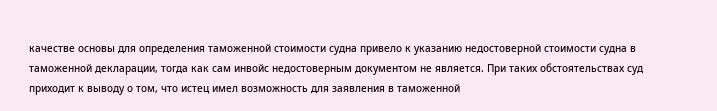качестве основы для определения таможенной стоимости судна привело к указанию недостоверной стоимости судна в таможенной декларации, тогда как сам инвойс недостоверным документом не является. При таких обстоятельствах суд приходит к выводу о том, что истец имел возможность для заявления в таможенной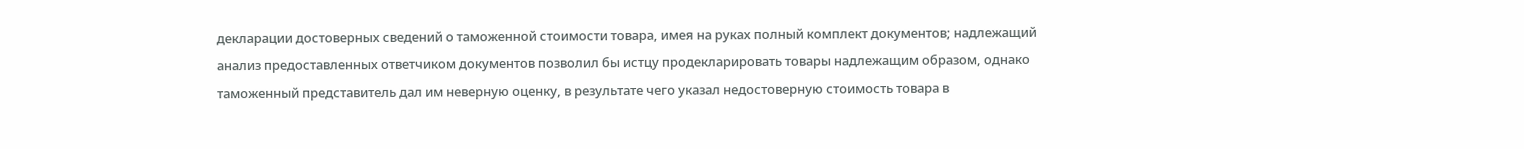декларации достоверных сведений о таможенной стоимости товара, имея на руках полный комплект документов; надлежащий анализ предоставленных ответчиком документов позволил бы истцу продекларировать товары надлежащим образом, однако таможенный представитель дал им неверную оценку, в результате чего указал недостоверную стоимость товара в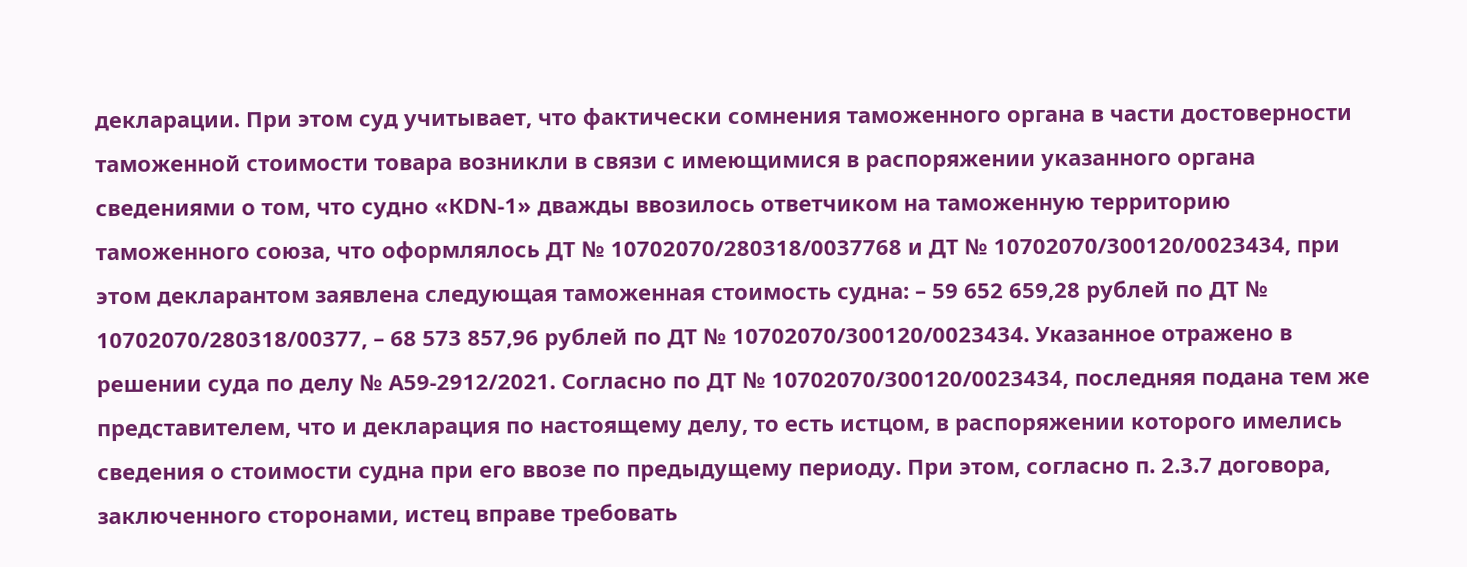декларации. При этом суд учитывает, что фактически сомнения таможенного органа в части достоверности таможенной стоимости товара возникли в связи с имеющимися в распоряжении указанного органа сведениями о том, что судно «КDN-1» дважды ввозилось ответчиком на таможенную территорию таможенного союза, что оформлялось ДТ № 10702070/280318/0037768 и ДТ № 10702070/300120/0023434, при этом декларантом заявлена следующая таможенная стоимость судна: – 59 652 659,28 рублей по ДТ № 10702070/280318/00377, – 68 573 857,96 рублей по ДТ № 10702070/300120/0023434. Указанное отражено в решении суда по делу № А59-2912/2021. Согласно по ДТ № 10702070/300120/0023434, последняя подана тем же представителем, что и декларация по настоящему делу, то есть истцом, в распоряжении которого имелись сведения о стоимости судна при его ввозе по предыдущему периоду. При этом, согласно п. 2.3.7 договора, заключенного сторонами, истец вправе требовать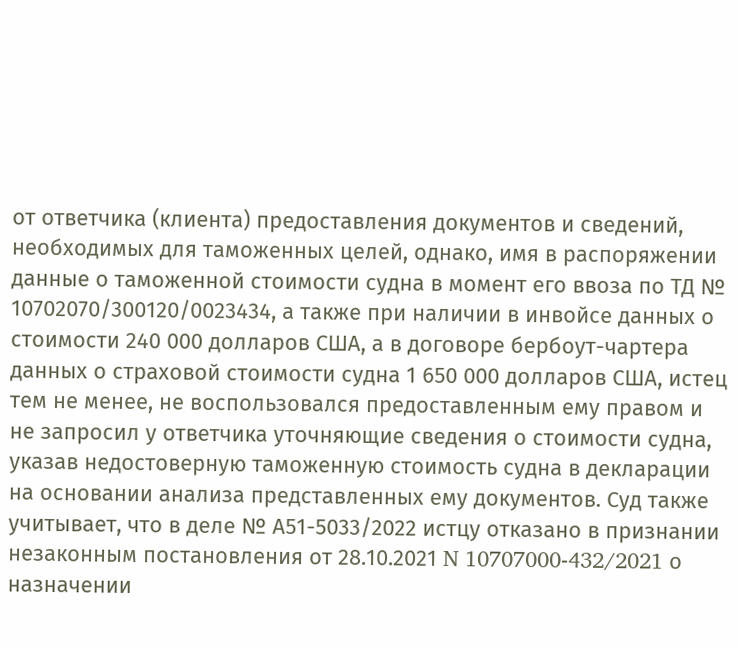от ответчика (клиента) предоставления документов и сведений, необходимых для таможенных целей, однако, имя в распоряжении данные о таможенной стоимости судна в момент его ввоза по ТД № 10702070/300120/0023434, а также при наличии в инвойсе данных о стоимости 240 000 долларов США, а в договоре бербоут-чартера данных о страховой стоимости судна 1 650 000 долларов США, истец тем не менее, не воспользовался предоставленным ему правом и не запросил у ответчика уточняющие сведения о стоимости судна, указав недостоверную таможенную стоимость судна в декларации на основании анализа представленных ему документов. Суд также учитывает, что в деле № А51-5033/2022 истцу отказано в признании незаконным постановления от 28.10.2021 N 10707000-432/2021 о назначении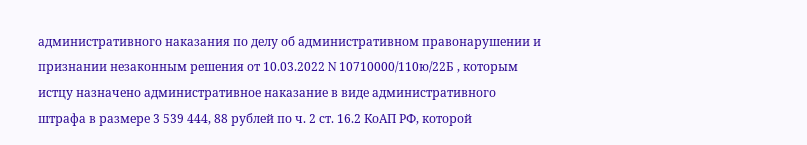административного наказания по делу об административном правонарушении и признании незаконным решения от 10.03.2022 N 10710000/110ю/22Б , которым истцу назначено административное наказание в виде административного штрафа в размере 3 539 444, 88 рублей по ч. 2 ст. 16.2 КоАП РФ, которой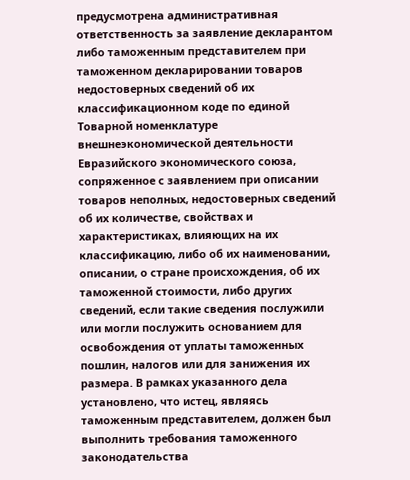предусмотрена административная ответственность за заявление декларантом либо таможенным представителем при таможенном декларировании товаров недостоверных сведений об их классификационном коде по единой Товарной номенклатуре внешнеэкономической деятельности Евразийского экономического союза, сопряженное с заявлением при описании товаров неполных, недостоверных сведений об их количестве, свойствах и характеристиках, влияющих на их классификацию, либо об их наименовании, описании, о стране происхождения, об их таможенной стоимости, либо других сведений, если такие сведения послужили или могли послужить основанием для освобождения от уплаты таможенных пошлин, налогов или для занижения их размера. В рамках указанного дела установлено, что истец, являясь таможенным представителем, должен был выполнить требования таможенного законодательства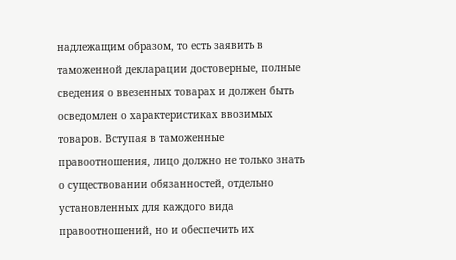надлежащим образом, то есть заявить в таможенной декларации достоверные, полные сведения о ввезенных товарах и должен быть осведомлен о характеристиках ввозимых товаров. Вступая в таможенные правоотношения, лицо должно не только знать о существовании обязанностей, отдельно установленных для каждого вида правоотношений, но и обеспечить их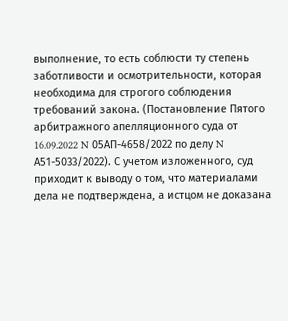выполнение, то есть соблюсти ту степень заботливости и осмотрительности, которая необходима для строгого соблюдения требований закона. (Постановление Пятого арбитражного апелляционного суда от 16.09.2022 N 05АП-4658/2022 по делу N А51-5033/2022). С учетом изложенного, суд приходит к выводу о том, что материалами дела не подтверждена, а истцом не доказана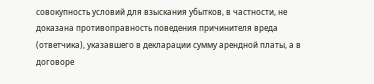совокупность условий для взыскания убытков, в частности, не доказана противоправность поведения причинителя вреда (ответчика), указавшего в декларации сумму арендной платы, а в договоре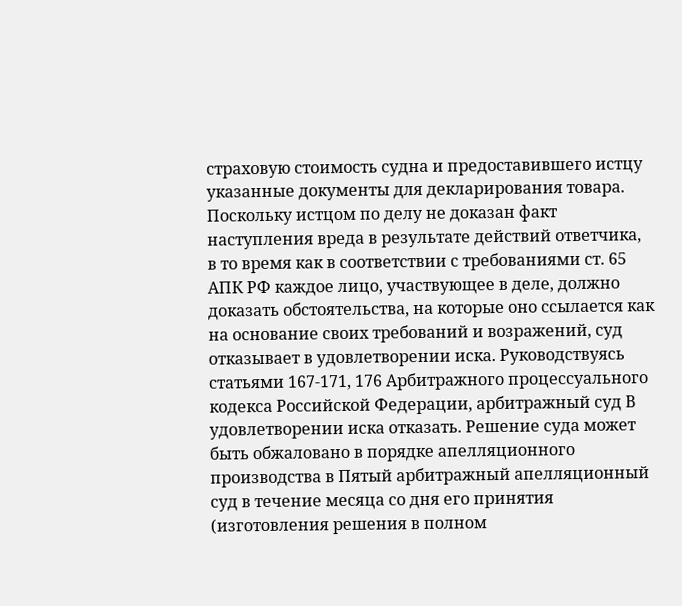страховую стоимость судна и предоставившего истцу указанные документы для декларирования товара. Поскольку истцом по делу не доказан факт наступления вреда в результате действий ответчика, в то время как в соответствии с требованиями ст. 65 АПК РФ каждое лицо, участвующее в деле, должно доказать обстоятельства, на которые оно ссылается как на основание своих требований и возражений, суд отказывает в удовлетворении иска. Руководствуясь статьями 167-171, 176 Арбитражного процессуального кодекса Российской Федерации, арбитражный суд В удовлетворении иска отказать. Решение суда может быть обжаловано в порядке апелляционного производства в Пятый арбитражный апелляционный суд в течение месяца со дня его принятия (изготовления решения в полном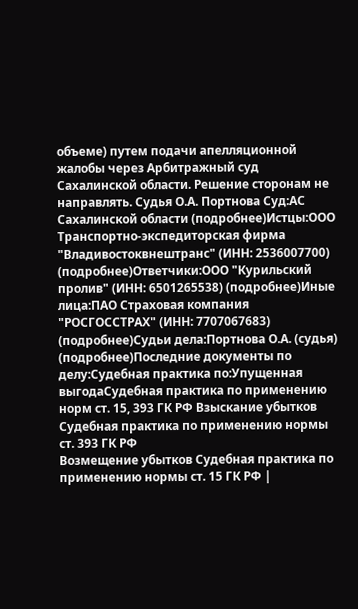объеме) путем подачи апелляционной жалобы через Арбитражный суд Сахалинской области. Решение сторонам не направлять. Судья О.А. Портнова Суд:АС Сахалинской области (подробнее)Истцы:ООО Транспортно-экспедиторская фирма "Владивостоквнештранс" (ИНН: 2536007700) (подробнее)Ответчики:ООО "Курильский пролив" (ИНН: 6501265538) (подробнее)Иные лица:ПАО Страховая компания "РОСГОССТРАХ" (ИНН: 7707067683) (подробнее)Судьи дела:Портнова О.А. (судья) (подробнее)Последние документы по делу:Судебная практика по:Упущенная выгодаСудебная практика по применению норм ст. 15, 393 ГК РФ Взыскание убытков Судебная практика по применению нормы ст. 393 ГК РФ
Возмещение убытков Судебная практика по применению нормы ст. 15 ГК РФ |